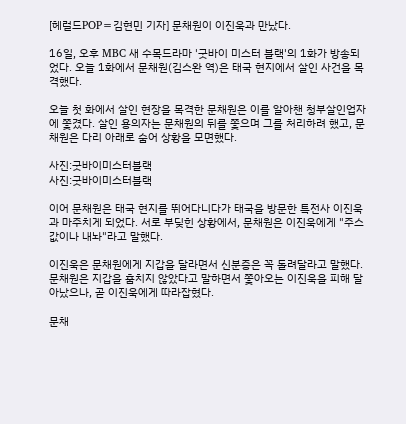[헤럴드POP=김현민 기자] 문채원이 이진욱과 만났다.

16일, 오후 MBC 새 수목드라마 '굿바이 미스터 블랙'의 1화가 방송되었다. 오늘 1화에서 문채원(김스완 역)은 태국 현지에서 살인 사건을 목격했다.

오늘 첫 화에서 살인 현장을 목격한 문채원은 이를 알아챈 청부살인업자에 쫓겼다. 살인 용의자는 문채원의 뒤를 쫓으며 그를 처리하려 했고, 문채원은 다리 아래로 숨어 상황을 모면했다.

사진:굿바이미스터블랙
사진:굿바이미스터블랙

이어 문채원은 태국 현지를 뛰어다니다가 태국을 방문한 특전사 이진욱과 마주치게 되었다. 서로 부딪힌 상황에서, 문채원은 이진욱에게 "주스값이나 내놔"라고 말했다.

이진욱은 문채원에게 지갑을 달라면서 신분증은 꼭 돌려달라고 말했다. 문채원은 지갑을 훔치지 않았다고 말하면서 쫓아오는 이진욱을 피해 달아났으나, 곧 이진욱에게 따라잡혔다.

문채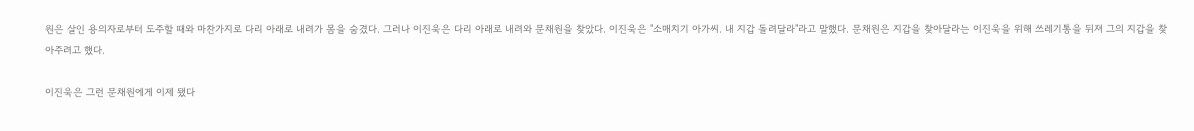원은 살인 용의자로부터 도주할 때와 마찬가지로 다리 아래로 내려가 몸을 숨겼다. 그러나 이진욱은 다리 아래로 내려와 문채원을 찾았다. 이진욱은 "소매치기 아가씨. 내 지갑 돌려달라"라고 말했다. 문채원은 지갑을 찾아달라는 이진욱을 위해 쓰레기통을 뒤져 그의 지갑을 찾아주려고 했다.

이진욱은 그런 문채원에게 이제 됐다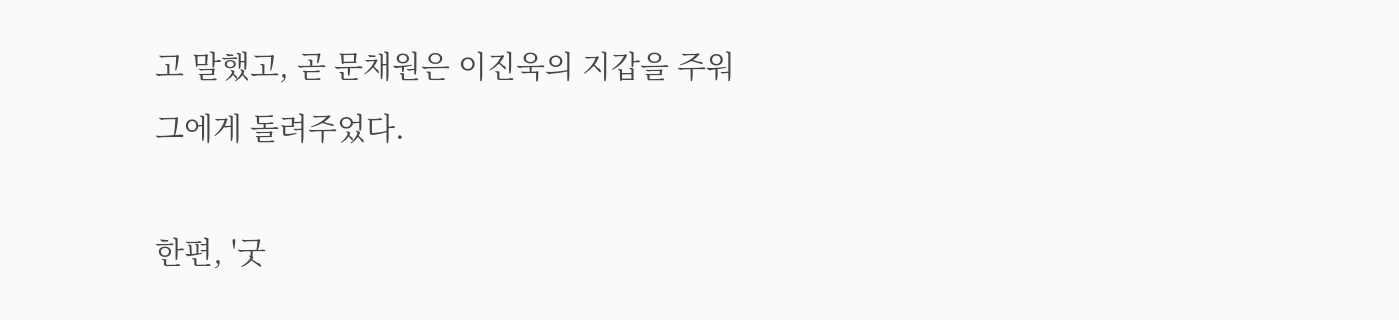고 말했고, 곧 문채원은 이진욱의 지갑을 주워 그에게 돌려주었다.

한편, '굿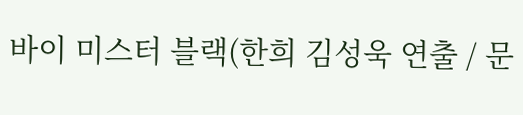바이 미스터 블랙(한희 김성욱 연출 / 문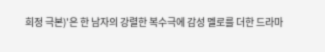희정 극본)'은 한 남자의 강렬한 복수극에 감성 멜로를 더한 드라마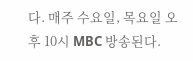다. 매주 수요일, 목요일 오후 10시 MBC 방송된다.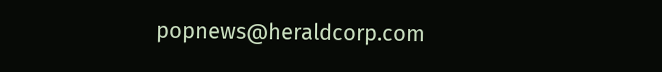popnews@heraldcorp.com